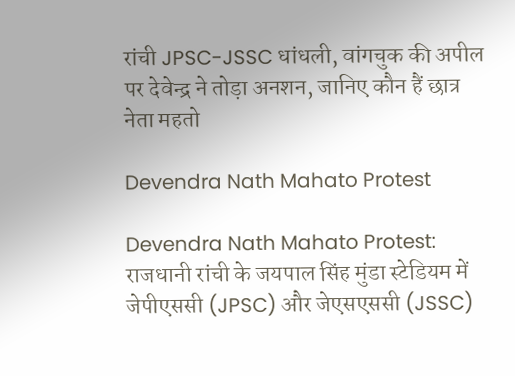रांची JPSC-JSSC धांधली, वांगचुक की अपील पर देवेन्द्र ने तोड़ा अनशन, जानिए कौन हैं छात्र नेता महतो

Devendra Nath Mahato Protest

Devendra Nath Mahato Protest: राजधानी रांची के जयपाल सिंह मुंडा स्टेडियम में जेपीएससी (JPSC) और जेएसएससी (JSSC)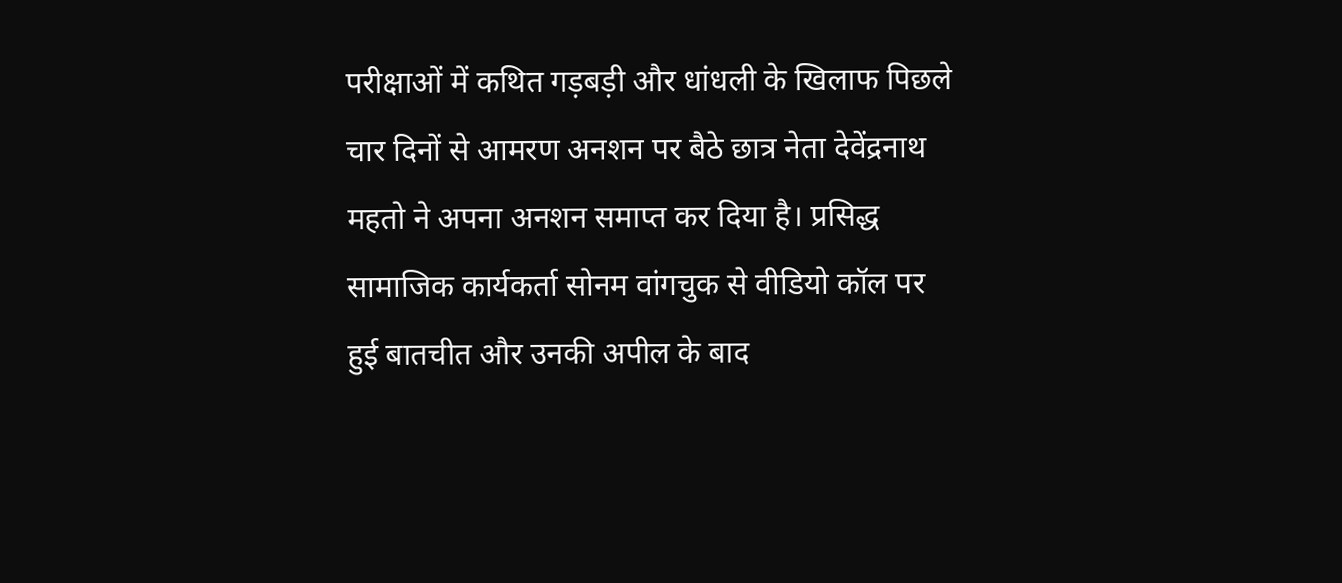परीक्षाओं में कथित गड़बड़ी और धांधली के खिलाफ पिछले चार दिनों से आमरण अनशन पर बैठे छात्र नेता देवेंद्रनाथ महतो ने अपना अनशन समाप्त कर दिया है। प्रसिद्ध सामाजिक कार्यकर्ता सोनम वांगचुक से वीडियो कॉल पर हुई बातचीत और उनकी अपील के बाद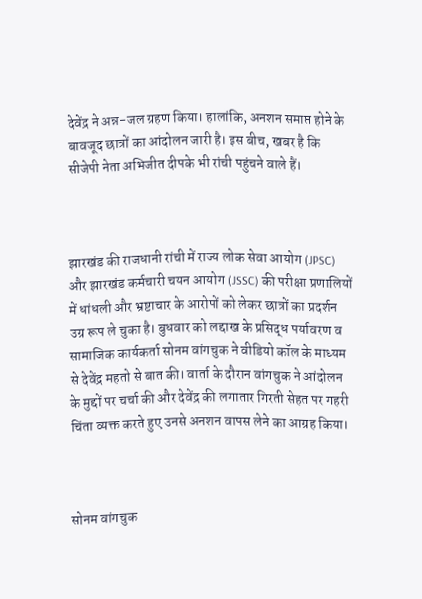देवेंद्र ने अन्न-जल ग्रहण किया। हालांकि, अनशन समाप्त होने के बावजूद छात्रों का आंदोलन जारी है। इस बीच, खबर है कि सीजेपी नेता अभिजीत दीपके भी रांची पहुंचने वाले हैं।



झारखंड की राजधानी रांची में राज्य लोक सेवा आयोग (JPSC) और झारखंड कर्मचारी चयन आयोग (JSSC) की परीक्षा प्रणालियों में धांधली और भ्रष्टाचार के आरोपों को लेकर छात्रों का प्रदर्शन उग्र रूप ले चुका है। बुधवार को लद्दाख के प्रसिद्ध पर्यावरण व सामाजिक कार्यकर्ता सोनम वांगचुक ने वीडियो कॉल के माध्यम से देवेंद्र महतो से बात की। वार्ता के दौरान वांगचुक ने आंदोलन के मुद्दों पर चर्चा की और देवेंद्र की लगातार गिरती सेहत पर गहरी चिंता व्यक्त करते हुए उनसे अनशन वापस लेने का आग्रह किया।



सोनम वांगचुक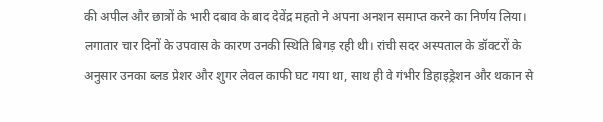की अपील और छात्रों के भारी दबाव के बाद देवेंद्र महतो ने अपना अनशन समाप्त करने का निर्णय लिया। लगातार चार दिनों के उपवास के कारण उनकी स्थिति बिगड़ रही थी। रांची सदर अस्पताल के डॉक्टरों के अनुसार उनका ब्लड प्रेशर और शुगर लेवल काफी घट गया था, साथ ही वे गंभीर डिहाइड्रेशन और थकान से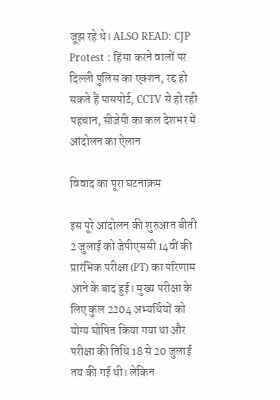जूझ रहे थे। ALSO READ: CJP Protest : हिंसा करने वालों पर दिल्ली पुलिस का एक्शन, रद्द हो सकते हैं पासपोर्ट, CCTV से हो रही पहचान, सीजेपी का कल देशभर में आंदोलन का ऐलान

विवाद का पूरा घटनाक्रम

इस पूरे आंदोलन की शुरुआत बीती 2 जुलाई को जेपीएससी 14वीं की प्रारंभिक परीक्षा (PT) का परिणाम आने के बाद हुई। मुख्य परीक्षा के लिए कुल 2204 अभ्यर्थियों को योग्य घोषित किया गया था और परीक्षा की तिथि 18 से 20 जुलाई तय की गई थी। लेकिन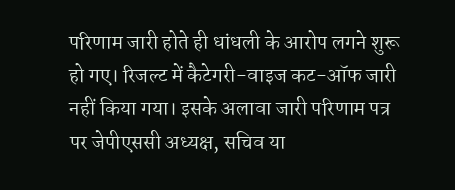परिणाम जारी होते ही धांधली के आरोप लगने शुरू हो गए। रिजल्ट में कैटेगरी-वाइज कट-ऑफ जारी नहीं किया गया। इसके अलावा जारी परिणाम पत्र पर जेपीएससी अध्यक्ष, सचिव या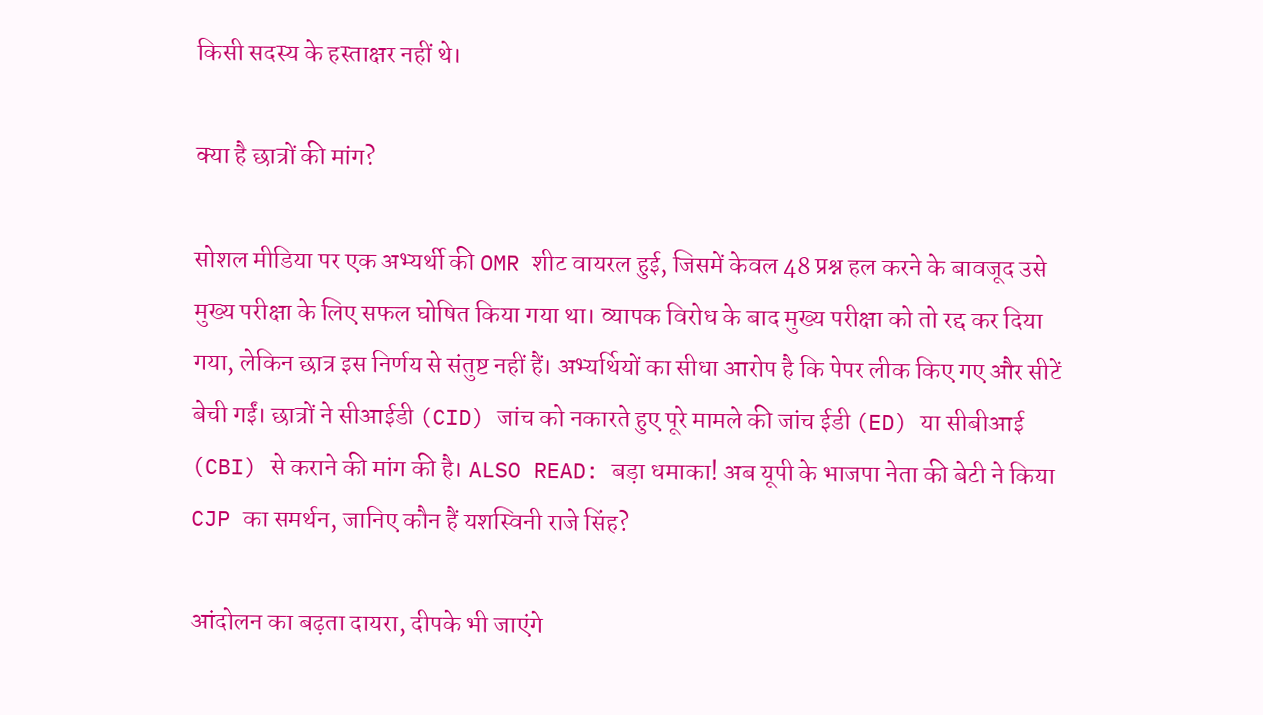किसी सदस्य के हस्ताक्षर नहीं थे।

क्या है छात्रों की मांग?

सोशल मीडिया पर एक अभ्यर्थी की OMR शीट वायरल हुई, जिसमें केवल 48 प्रश्न हल करने के बावजूद उसे मुख्य परीक्षा के लिए सफल घोषित किया गया था। व्यापक विरोध के बाद मुख्य परीक्षा को तो रद्द कर दिया गया, लेकिन छात्र इस निर्णय से संतुष्ट नहीं हैं। अभ्यर्थियों का सीधा आरोप है कि पेपर लीक किए गए और सीटें बेची गईं। छात्रों ने सीआईडी (CID) जांच को नकारते हुए पूरे मामले की जांच ईडी (ED) या सीबीआई (CBI) से कराने की मांग की है। ALSO READ: बड़ा धमाका! अब यूपी के भाजपा नेता की बेटी ने किया CJP का समर्थन, जानिए कौन हैं यशस्विनी राजे सिंह?

आंदोलन का बढ़ता दायरा, दीपके भी जाएंगे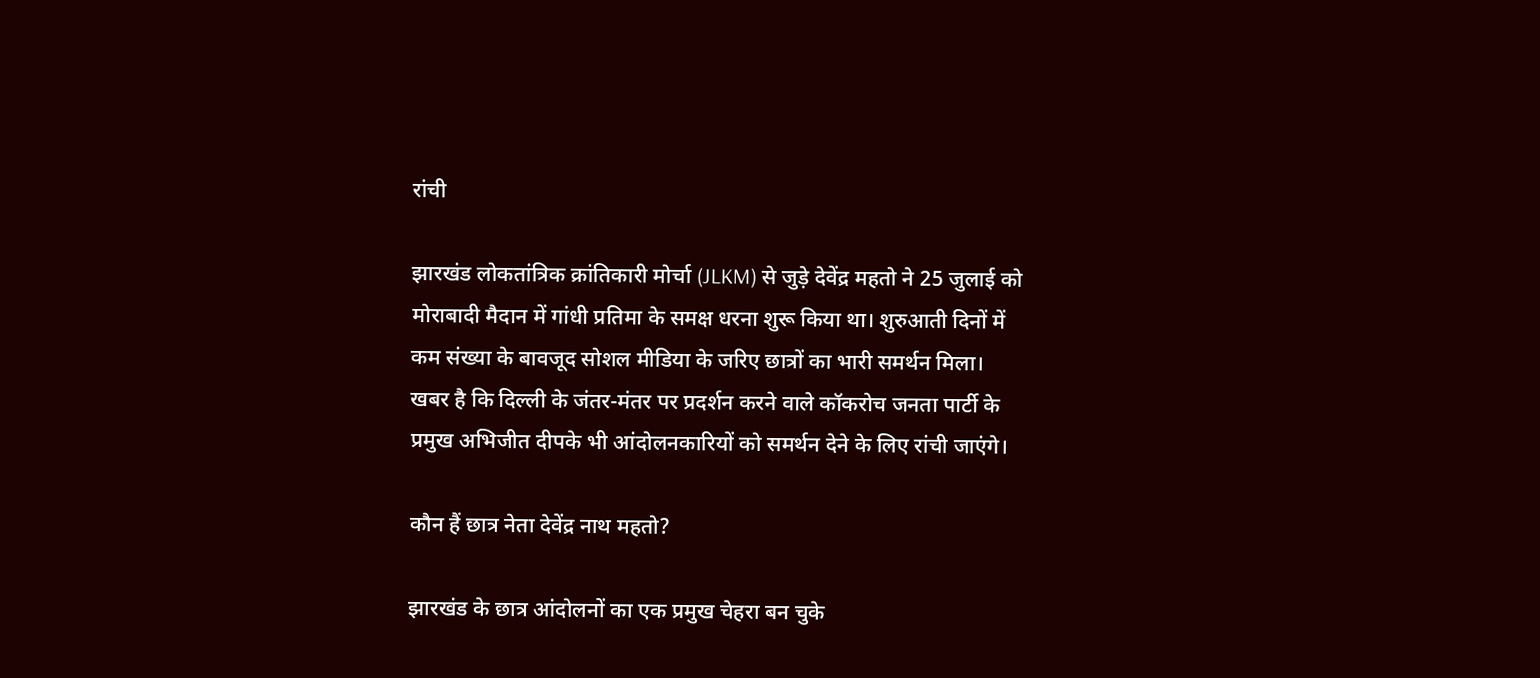रांची

झारखंड लोकतांत्रिक क्रांतिकारी मोर्चा (JLKM) से जुड़े देवेंद्र महतो ने 25 जुलाई को मोराबादी मैदान में गांधी प्रतिमा के समक्ष धरना शुरू किया था। शुरुआती दिनों में कम संख्या के बावजूद सोशल मीडिया के जरिए छात्रों का भारी समर्थन मिला। खबर है कि दिल्ली के जंतर-मंतर पर प्रदर्शन करने वाले कॉकरोच जनता पार्टी के प्रमुख अभिजीत दीपके भी आंदोलनकारियों को समर्थन देने के लिए रांची जाएंगे।

कौन हैं छात्र नेता देवेंद्र नाथ महतो?

झारखंड के छात्र आंदोलनों का एक प्रमुख चेहरा बन चुके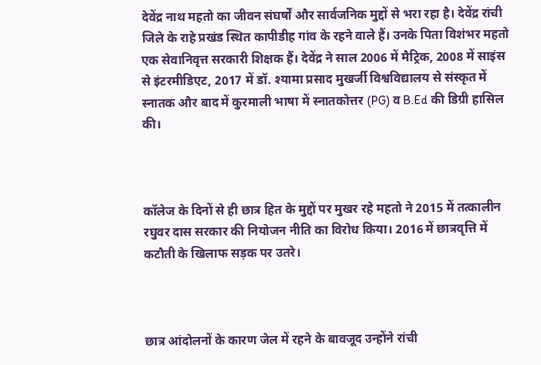देवेंद्र नाथ महतो का जीवन संघर्षों और सार्वजनिक मुद्दों से भरा रहा है। देवेंद्र रांची जिले के राहे प्रखंड स्थित कापीडीह गांव के रहने वाले हैं। उनके पिता विशंभर महतो एक सेवानिवृत्त सरकारी शिक्षक हैं। देवेंद्र ने साल 2006 में मैट्रिक, 2008 में साइंस से इंटरमीडिएट, 2017 में डॉ. श्यामा प्रसाद मुखर्जी विश्वविद्यालय से संस्कृत में स्नातक और बाद में कुरमाली भाषा में स्नातकोत्तर (PG) व B.Ed की डिग्री हासिल की।



कॉलेज के दिनों से ही छात्र हित के मुद्दों पर मुखर रहे महतो ने 2015 में तत्कालीन रघुवर दास सरकार की नियोजन नीति का विरोध किया। 2016 में छात्रवृत्ति में कटौती के खिलाफ सड़क पर उतरे।



छात्र आंदोलनों के कारण जेल में रहने के बावजूद उन्होंने रांची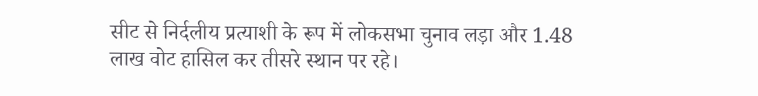सीट से निर्दलीय प्रत्याशी के रूप में लोकसभा चुनाव लड़ा और 1.48 लाख वोट हासिल कर तीसरे स्थान पर रहे।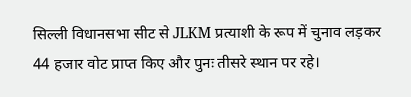सिल्ली विधानसभा सीट से JLKM प्रत्याशी के रूप में चुनाव लड़कर 44 हजार वोट प्राप्त किए और पुनः तीसरे स्थान पर रहे।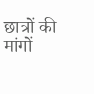छात्रों की मांगों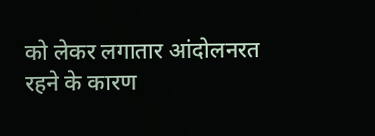को लेकर लगातार आंदोलनरत रहने के कारण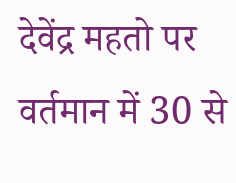देवेंद्र महतो पर वर्तमान में 30 से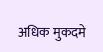अधिक मुकदमे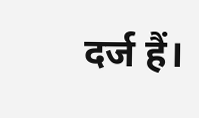दर्ज हैं।